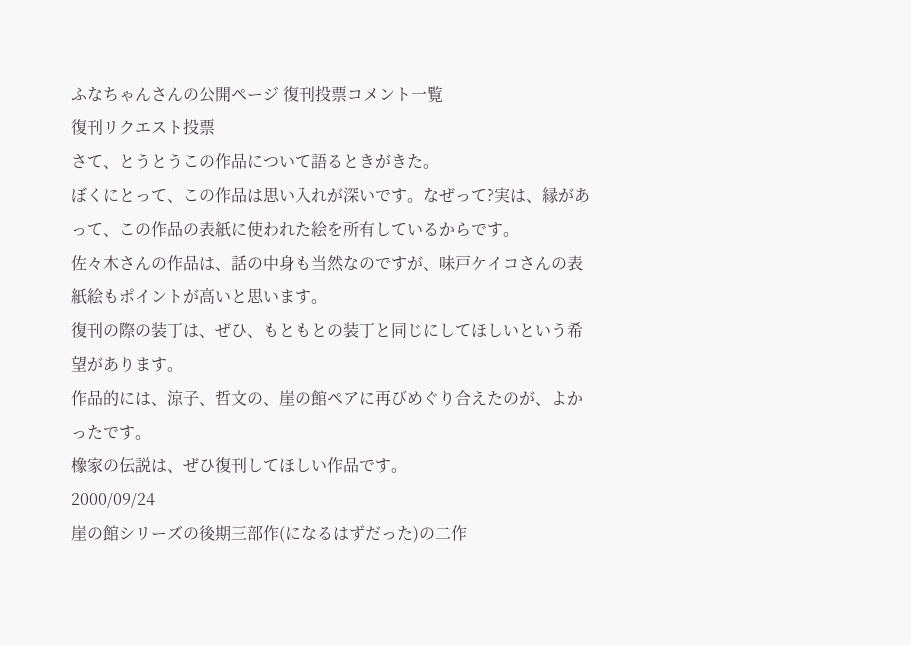ふなちゃんさんの公開ページ 復刊投票コメント一覧
復刊リクエスト投票
さて、とうとうこの作品について語るときがきた。
ぼくにとって、この作品は思い入れが深いです。なぜって?実は、縁があって、この作品の表紙に使われた絵を所有しているからです。
佐々木さんの作品は、話の中身も当然なのですが、味戸ケイコさんの表紙絵もポイントが高いと思います。
復刊の際の装丁は、ぜひ、もともとの装丁と同じにしてほしいという希望があります。
作品的には、涼子、哲文の、崖の館ペアに再びめぐり合えたのが、よかったです。
橡家の伝説は、ぜひ復刊してほしい作品です。
2000/09/24
崖の館シリーズの後期三部作(になるはずだった)の二作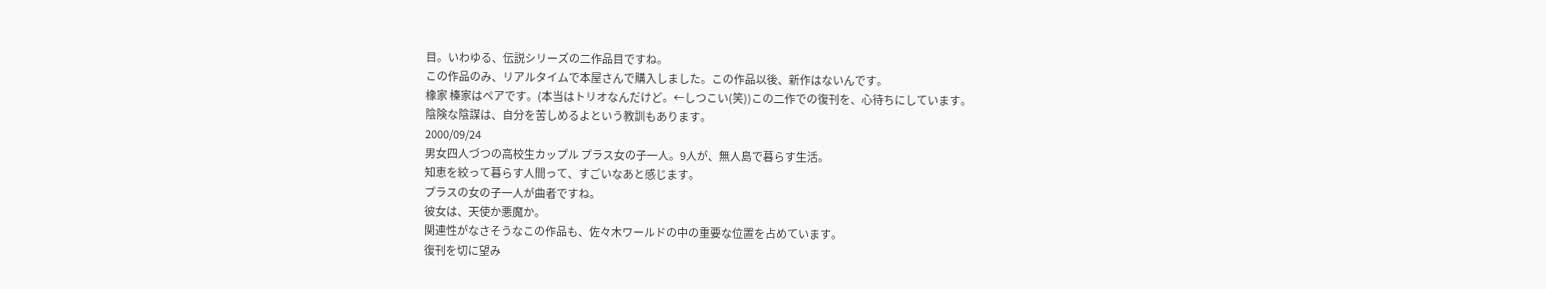目。いわゆる、伝説シリーズの二作品目ですね。
この作品のみ、リアルタイムで本屋さんで購入しました。この作品以後、新作はないんです。
橡家 榛家はペアです。(本当はトリオなんだけど。←しつこい(笑))この二作での復刊を、心待ちにしています。
陰険な陰謀は、自分を苦しめるよという教訓もあります。
2000/09/24
男女四人づつの高校生カップル プラス女の子一人。9人が、無人島で暮らす生活。
知恵を絞って暮らす人間って、すごいなあと感じます。
プラスの女の子一人が曲者ですね。
彼女は、天使か悪魔か。
関連性がなさそうなこの作品も、佐々木ワールドの中の重要な位置を占めています。
復刊を切に望み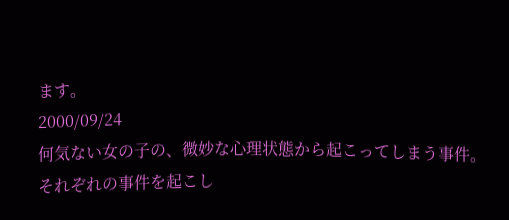ます。
2000/09/24
何気ない女の子の、微妙な心理状態から起こってしまう事件。
それぞれの事件を起こし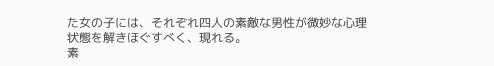た女の子には、それぞれ四人の素敵な男性が微妙な心理状態を解きほぐすべく、現れる。
素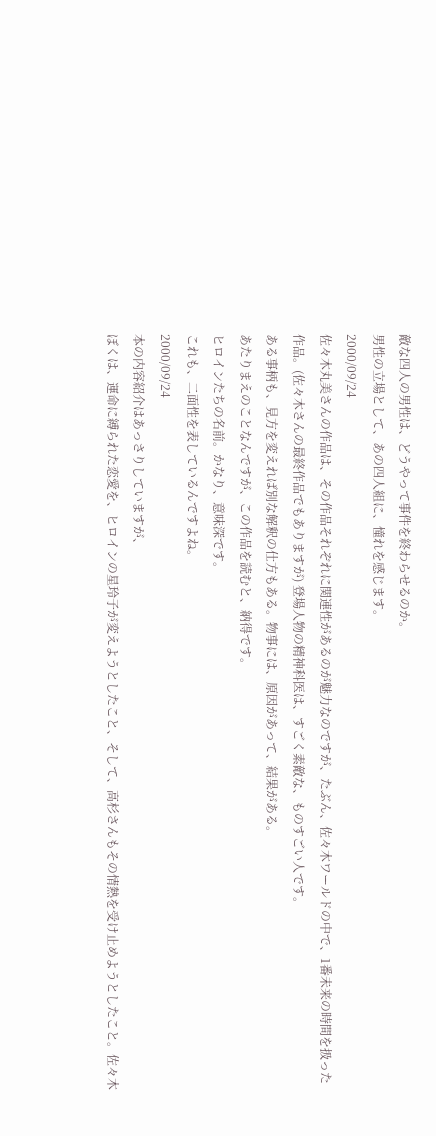敵な四人の男性は、どうやって事件を終わらせるのか。
男性の立場として、あの四人組に、憧れを感じます。
2000/09/24
佐々木丸美さんの作品は、その作品それぞれに関連性があるのが魅力なのですが、たぶん、佐々木ワールドの中で、1番未来の時間を扱った作品。(佐々木さんの最終作品でもありますが) 登場人物の精神科医は、すごく素敵な、ものすごい人です。
ある事柄も、見方を変えれば別な解釈の仕方もある。物事には、原因があって、結果がある。
あたりまえのことなんですが、この作品を読むと、納得です。
ヒロインたちの名前。かなり、意味深です。
これも、二面性を表しているんですよね。
2000/09/24
本の内容紹介はあっさりしていますが、
ぼくは、運命に縛られた恋愛を、ヒロインの星玲子が変えようとしたこと、そして、高杉さんもその情熱を受け止めようとしたこと。佐々木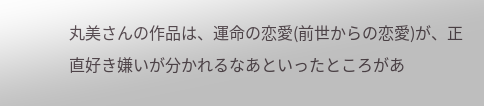丸美さんの作品は、運命の恋愛(前世からの恋愛)が、正直好き嫌いが分かれるなあといったところがあ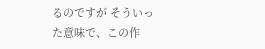るのですが そういった意味で、この作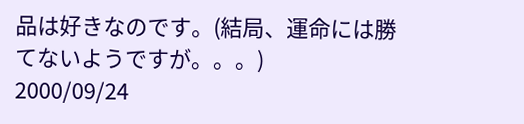品は好きなのです。(結局、運命には勝てないようですが。。。)
2000/09/24